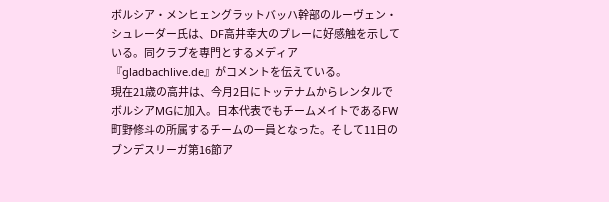ボルシア・メンヒェングラットバッハ幹部のルーヴェン・シュレーダー氏は、DF高井幸大のプレーに好感触を示している。同クラブを専門とするメディア『gladbachlive.de』がコメントを伝えている。
現在21歳の高井は、今月2日にトッテナムからレンタルでボルシアMGに加入。日本代表でもチームメイトであるFW町野修斗の所属するチームの一員となった。そして11日のブンデスリーガ第16節ア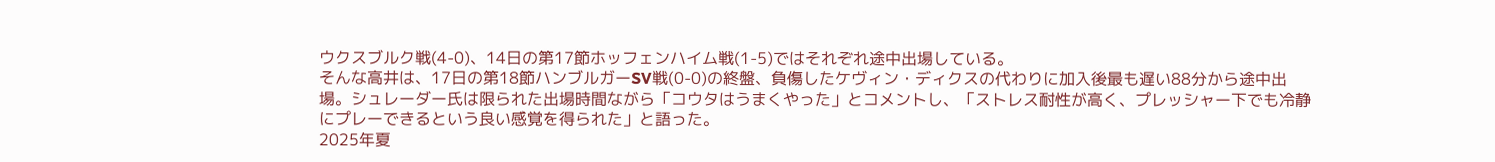ウクスブルク戦(4-0)、14日の第17節ホッフェンハイム戦(1-5)ではそれぞれ途中出場している。
そんな高井は、17日の第18節ハンブルガーSV戦(0-0)の終盤、負傷したケヴィン・ディクスの代わりに加入後最も遅い88分から途中出場。シュレーダー氏は限られた出場時間ながら「コウタはうまくやった」とコメントし、「ストレス耐性が高く、プレッシャー下でも冷静にプレーできるという良い感覚を得られた」と語った。
2025年夏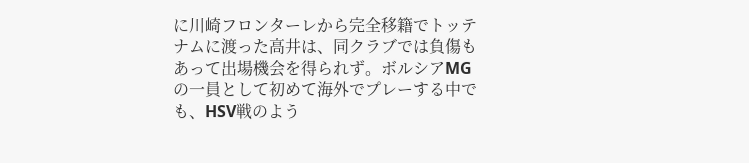に川崎フロンターレから完全移籍でトッテナムに渡った高井は、同クラブでは負傷もあって出場機会を得られず。ボルシアMGの一員として初めて海外でプレーする中でも、HSV戦のよう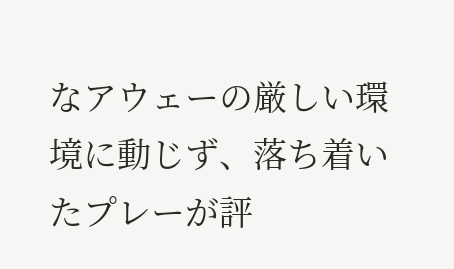なアウェーの厳しい環境に動じず、落ち着いたプレーが評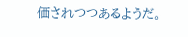価されつつあるようだ。